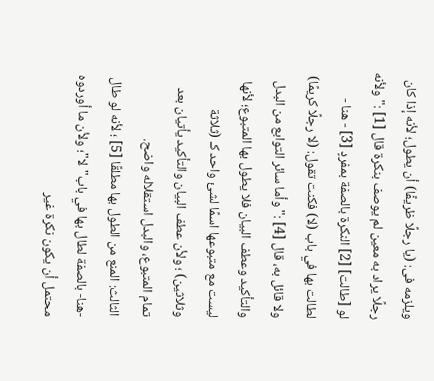ويلزمه فى: (يا رجلًا ظريفًا) أن يطول؛ لأنه إذا كان رجلًا يراد به معين لم يوصف بنكرة قال [1] :"ولأنه لو [طالت] [2] النكرة بالصفة بمفردٍ [3] - هنا - لطالت بها في باب (لا) فكنت تقول: (لا رجلًا كريمًا) ولا قائل به، قال [4] :"وأما سائر التوابع من البدل والتأكيد وعطف البيان فلا يطول بها المتبوع؛ لأنها ليست مع متبوعها اسمًا لشئ واحد كـ (ثلاثة وثلاثين) ؛ ولأن عطف البيان والتأكيد يأتيان بعد تمام المتبوع، والبدل استقلاله واضح.
الثالث: المنع من الطول بها مطلقًا [5] ؛ لأنه لو طال -هنا- بالصفة لطال بها في باب"لا"؛ ولأن ما أوردوه محتمل أن يكون نكرة غير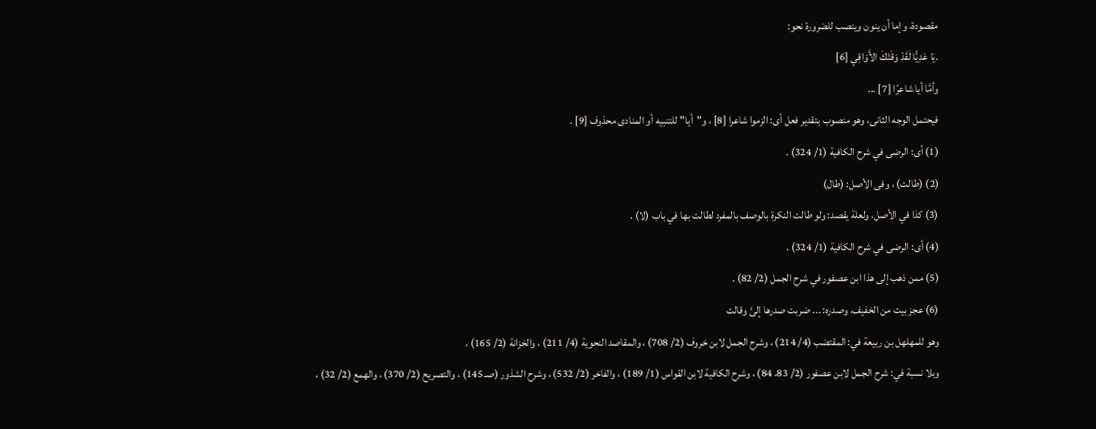مقصودة، وإما أن ينون وينصب للضرورة نحو:
.يَا عَدِيًّا لَقَدْ وَقَتْكَ الأَوَاقِي [6]
وأمَّا أيا شاعرًا [7] ...
فيحتمل الوجه الثانى، وهو منصوب بتقدير فعل أى: الزموا شاعرا [8] ، و"أيا"للتنبيه أو المنادى محذوف [9] .
(1) أى: الرضى في شرح الكافية (1/ 324) .
(2) (طالت) ، وفى الأصل: (طال)
(3) كذا في الأصل، ولعلة يقصد: ولو طالت النكرة بالوصف بالمفرد لطالت بها في باب (لا) .
(4) أى: الرضى في شرح الكافية (1/ 324) .
(5) ممن ذهب إلى هذا ابن عصفور في شرح الجمل (2/ 82) .
(6) عجز بيت من الخفيف، وصدره: ... ضربت صدرها إلىَّ وقالت
وهو للمهلهل بن ربيعة في: المقتضب (4/ 214) ، وشرح الجمل لابن خروف (2/ 708) ، والمقاصد النحوية (4/ 211) ، والخزانة (2/ 165) ،
وبلا نسبة في: شرح الجمل لابن عصفور (2/ 83، 84) ، وشرح الكافية لابن القواس (1/ 189) ، والفاخر (2/ 532) ، وشرح الشذور (صـ 145) ، والتصريح (2/ 370) ، والهمع (2/ 32) ،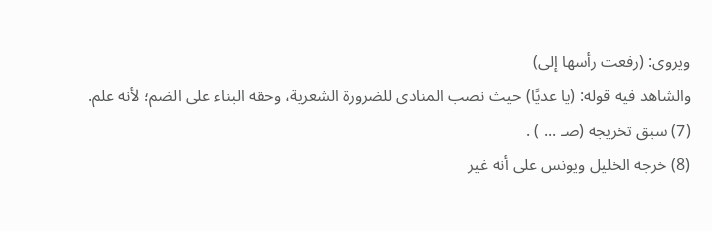ويروى: (رفعت رأسها إلى)
والشاهد فيه قوله: (يا عديًا) حيث نصب المنادى للضرورة الشعرية، وحقه البناء على الضم؛ لأنه علم.
(7) سبق تخريجه (صـ ... ) .
(8) خرجه الخليل ويونس على أنه غير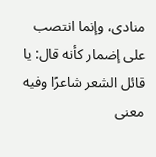منادى، وإنما انتصب على إضمار كأنه قال: يا قائل الشعر شاعرًا وفيه معنى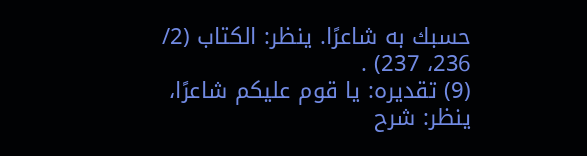حسبك به شاعرًا. ينظر: الكتاب (2/ 236، 237) .
(9) تقديره: يا قوم عليكم شاعرًا، ينظر: شرح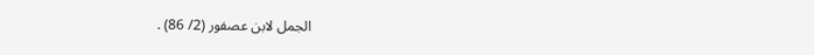الجمل لابن عصفور (2/ 86) .